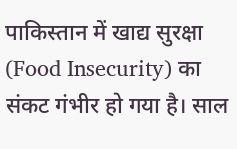पाकिस्तान में खाद्य सुरक्षा (Food Insecurity) का संकट गंभीर हो गया है। साल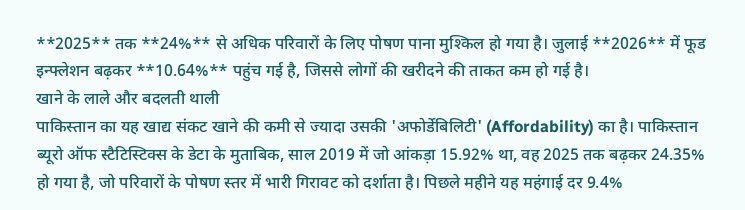**2025** तक **24%** से अधिक परिवारों के लिए पोषण पाना मुश्किल हो गया है। जुलाई **2026** में फूड इन्फ्लेशन बढ़कर **10.64%** पहुंच गई है, जिससे लोगों की खरीदने की ताकत कम हो गई है।
खाने के लाले और बदलती थाली
पाकिस्तान का यह खाद्य संकट खाने की कमी से ज्यादा उसकी 'अफोर्डेबिलिटी' (Affordability) का है। पाकिस्तान ब्यूरो ऑफ स्टैटिस्टिक्स के डेटा के मुताबिक, साल 2019 में जो आंकड़ा 15.92% था, वह 2025 तक बढ़कर 24.35% हो गया है, जो परिवारों के पोषण स्तर में भारी गिरावट को दर्शाता है। पिछले महीने यह महंगाई दर 9.4%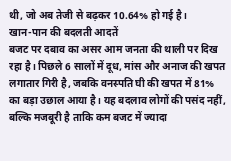थी, जो अब तेजी से बढ़कर 10.64% हो गई है।
खान-पान की बदलती आदतें
बजट पर दबाव का असर आम जनता की थाली पर दिख रहा है। पिछले 6 सालों में दूध, मांस और अनाज की खपत लगातार गिरी है, जबकि वनस्पति घी की खपत में 81% का बड़ा उछाल आया है। यह बदलाव लोगों की पसंद नहीं, बल्कि मजबूरी है ताकि कम बजट में ज्यादा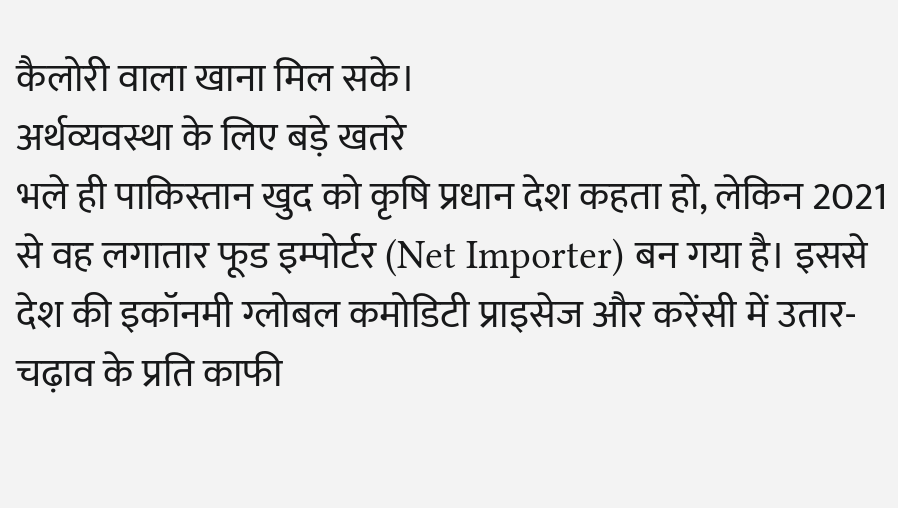कैलोरी वाला खाना मिल सके।
अर्थव्यवस्था के लिए बड़े खतरे
भले ही पाकिस्तान खुद को कृषि प्रधान देश कहता हो, लेकिन 2021 से वह लगातार फूड इम्पोर्टर (Net Importer) बन गया है। इससे देश की इकॉनमी ग्लोबल कमोडिटी प्राइसेज और करेंसी में उतार-चढ़ाव के प्रति काफी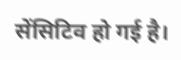सेंसिटिव हो गई है।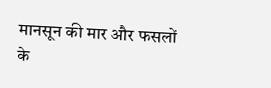मानसून की मार और फसलों के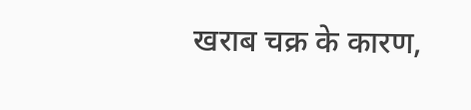खराब चक्र के कारण,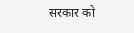सरकार को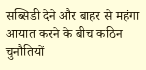सब्सिडी देने और बाहर से महंगा आयात करने के बीच कठिन चुनौतियों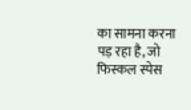का सामना करना पड़ रहा है, जो फिस्कल स्पेस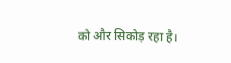को और सिकोड़ रहा है।